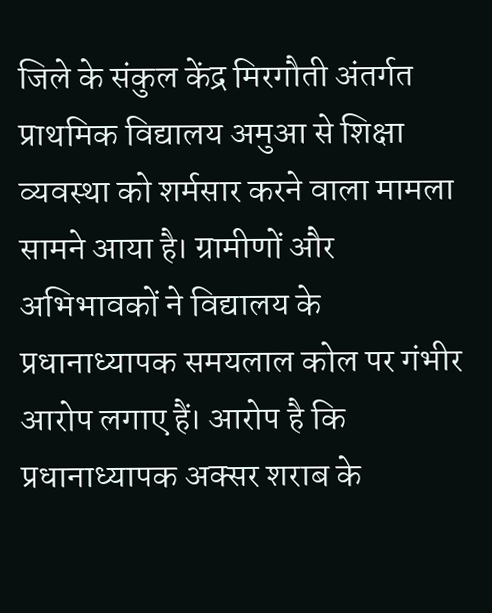जिले के संकुल केंद्र मिरगौती अंतर्गत प्राथमिक विद्यालय अमुआ से शिक्षा व्यवस्था को शर्मसार करने वाला मामला सामने आया है। ग्रामीणों और अभिभावकों ने विद्यालय के प्रधानाध्यापक समयलाल कोल पर गंभीर आरोप लगाए हैं। आरोप है कि प्रधानाध्यापक अक्सर शराब के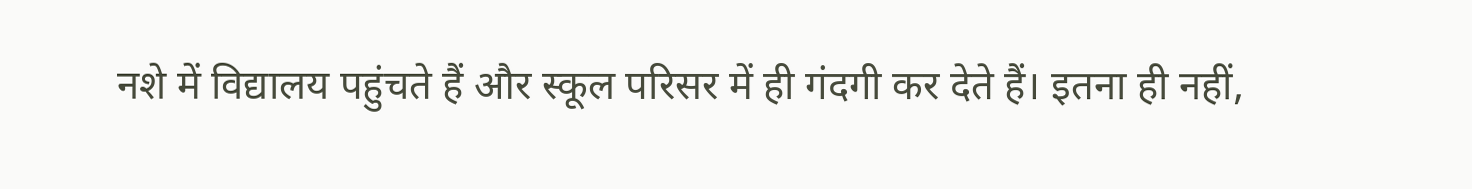नशे में विद्यालय पहुंचते हैं और स्कूल परिसर में ही गंदगी कर देते हैं। इतना ही नहीं,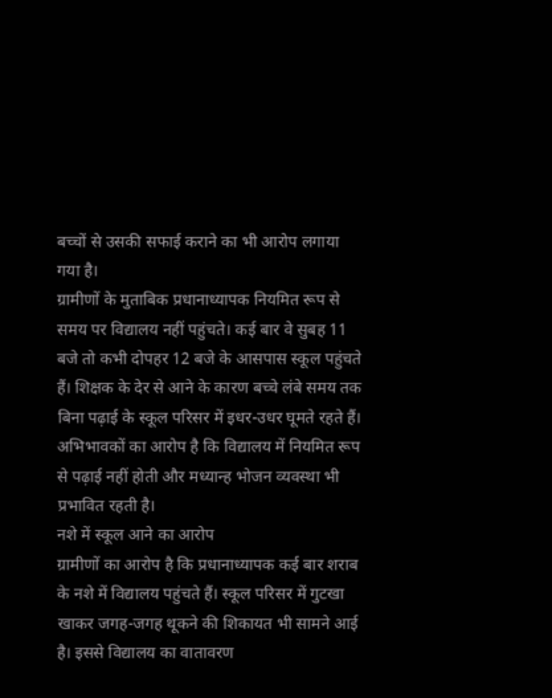बच्चों से उसकी सफाई कराने का भी आरोप लगाया गया है।
ग्रामीणों के मुताबिक प्रधानाध्यापक नियमित रूप से समय पर विद्यालय नहीं पहुंचते। कई बार वे सुबह 11 बजे तो कभी दोपहर 12 बजे के आसपास स्कूल पहुंचते हैं। शिक्षक के देर से आने के कारण बच्चे लंबे समय तक बिना पढ़ाई के स्कूल परिसर में इधर-उधर घूमते रहते हैं। अभिभावकों का आरोप है कि विद्यालय में नियमित रूप से पढ़ाई नहीं होती और मध्यान्ह भोजन व्यवस्था भी प्रभावित रहती है।
नशे में स्कूल आने का आरोप
ग्रामीणों का आरोप है कि प्रधानाध्यापक कई बार शराब के नशे में विद्यालय पहुंचते हैं। स्कूल परिसर में गुटखा खाकर जगह-जगह थूकने की शिकायत भी सामने आई है। इससे विद्यालय का वातावरण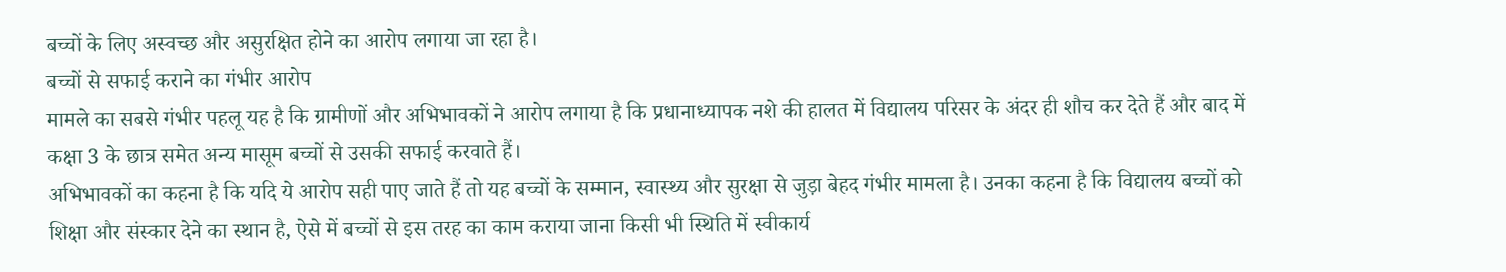बच्चों के लिए अस्वच्छ और असुरक्षित होने का आरोप लगाया जा रहा है।
बच्चों से सफाई कराने का गंभीर आरोप
मामले का सबसे गंभीर पहलू यह है कि ग्रामीणों और अभिभावकों ने आरोप लगाया है कि प्रधानाध्यापक नशे की हालत में विद्यालय परिसर के अंदर ही शौच कर देते हैं और बाद में कक्षा 3 के छात्र समेत अन्य मासूम बच्चों से उसकी सफाई करवाते हैं।
अभिभावकों का कहना है कि यदि ये आरोप सही पाए जाते हैं तो यह बच्चों के सम्मान, स्वास्थ्य और सुरक्षा से जुड़ा बेहद गंभीर मामला है। उनका कहना है कि विद्यालय बच्चों को शिक्षा और संस्कार देने का स्थान है, ऐसे में बच्चों से इस तरह का काम कराया जाना किसी भी स्थिति में स्वीकार्य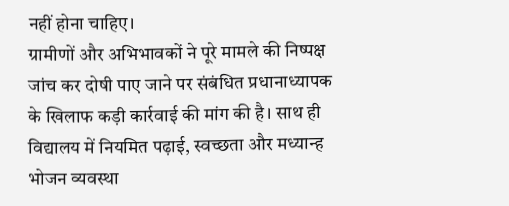नहीं होना चाहिए।
ग्रामीणों और अभिभावकों ने पूरे मामले की निष्पक्ष जांच कर दोषी पाए जाने पर संबंधित प्रधानाध्यापक के खिलाफ कड़ी कार्रवाई की मांग की है। साथ ही विद्यालय में नियमित पढ़ाई, स्वच्छता और मध्यान्ह भोजन व्यवस्था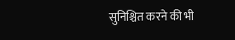सुनिश्चित करने की भी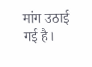मांग उठाई गई है।